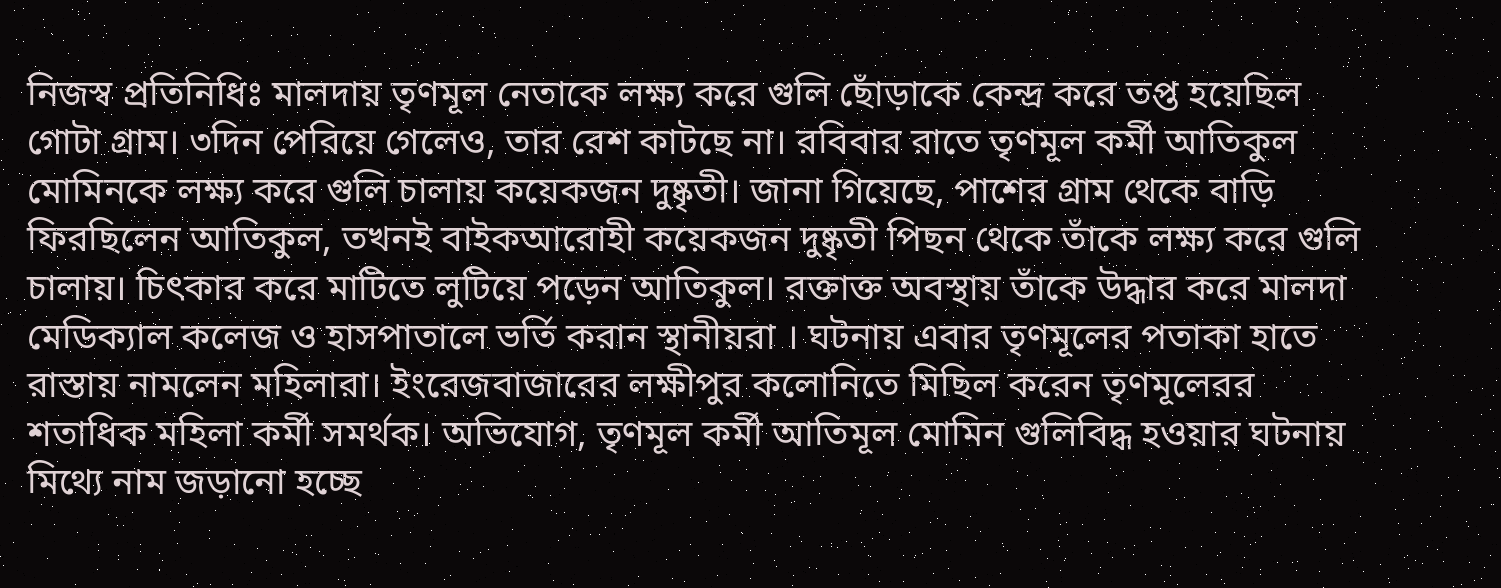নিজস্ব প্রতিনিধিঃ মালদায় তৃণমূল নেতাকে লক্ষ্য করে গুলি ছোঁড়াকে কেন্দ্র করে তপ্ত হয়েছিল গোটা গ্রাম। ৩দিন পেরিয়ে গেলেও, তার রেশ কাটছে না। রবিবার রাতে তৃণমূল কর্মী আতিকুল মোমিনকে লক্ষ্য করে গুলি চালায় কয়েকজন দুষ্কৃতী। জানা গিয়েছে, পাশের গ্রাম থেকে বাড়ি ফিরছিলেন আতিকুল, তখনই বাইকআরোহী কয়েকজন দুষ্কৃতী পিছন থেকে তাঁকে লক্ষ্য করে গুলি চালায়। চিৎকার করে মাটিতে লুটিয়ে পড়েন আতিকুল। রক্তাক্ত অবস্থায় তাঁকে উদ্ধার করে মালদা মেডিক্যাল কলেজ ও হাসপাতালে ভর্তি করান স্থানীয়রা । ঘটনায় এবার তৃণমূলের পতাকা হাতে রাস্তায় নামলেন মহিলারা। ইংরেজবাজারের লক্ষীপুর কলোনিতে মিছিল করেন তৃণমূলেরর শতাধিক মহিলা কর্মী সমর্থক। অভিযোগ, তৃণমূল কর্মী আতিমূল মোমিন গুলিবিদ্ধ হওয়ার ঘটনায় মিথ্যে নাম জড়ানো হচ্ছে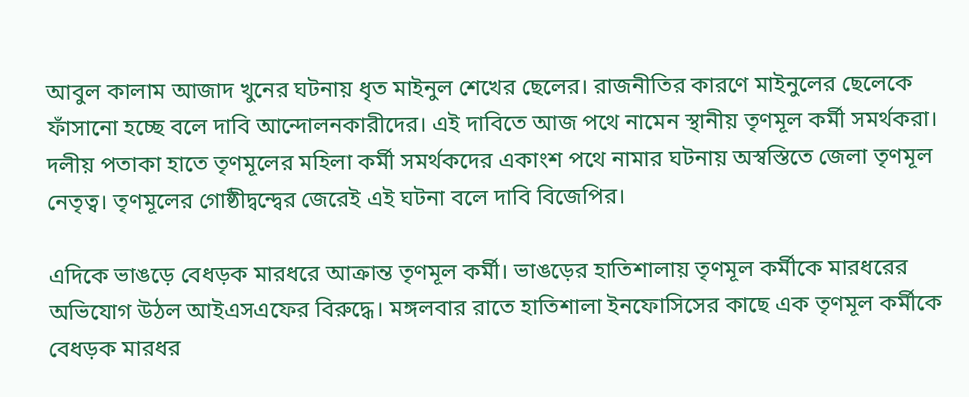আবুল কালাম আজাদ খুনের ঘটনায় ধৃত মাইনুল শেখের ছেলের। রাজনীতির কারণে মাইনুলের ছেলেকে ফাঁসানো হচ্ছে বলে দাবি আন্দোলনকারীদের। এই দাবিতে আজ পথে নামেন স্থানীয় তৃণমূল কর্মী সমর্থকরা। দলীয় পতাকা হাতে তৃণমূলের মহিলা কর্মী সমর্থকদের একাংশ পথে নামার ঘটনায় অস্বস্তিতে জেলা তৃণমূল নেতৃত্ব। তৃণমূলের গোষ্ঠীদ্বন্দ্বের জেরেই এই ঘটনা বলে দাবি বিজেপির।

এদিকে ভাঙড়ে বেধড়ক মারধরে আক্রান্ত তৃণমূল কর্মী। ভাঙড়ের হাতিশালায় তৃণমূল কর্মীকে মারধরের অভিযোগ উঠল আইএসএফের বিরুদ্ধে। মঙ্গলবার রাতে হাতিশালা ইনফোসিসের কাছে এক তৃণমূল কর্মীকে বেধড়ক মারধর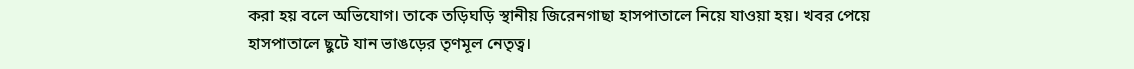করা হয় বলে অভিযোগ। তাকে তড়িঘড়ি স্থানীয় জিরেনগাছা হাসপাতালে নিয়ে যাওয়া হয়। খবর পেয়ে হাসপাতালে ছুটে যান ভাঙড়ের তৃণমূল নেতৃত্ব।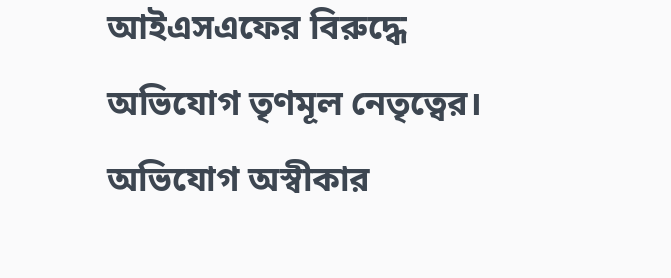আইএসএফের বিরুদ্ধে অভিযোগ তৃণমূল নেতৃত্বের। অভিযোগ অস্বীকার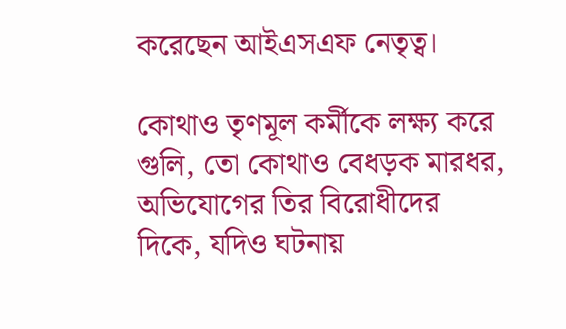করেছেন আইএসএফ নেতৃত্ব।

কোথাও তৃণমূল কর্মীকে লক্ষ্য করে গুলি, তো কোথাও বেধড়ক মারধর, অভিযোগের তির বিরোধীদের দিকে, যদিও ঘটনায়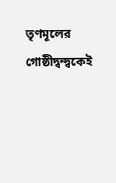তৃণমূলের গোষ্ঠীদ্বন্দ্বকেই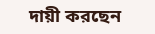দায়ী করছেন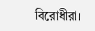বিরোধীরা।